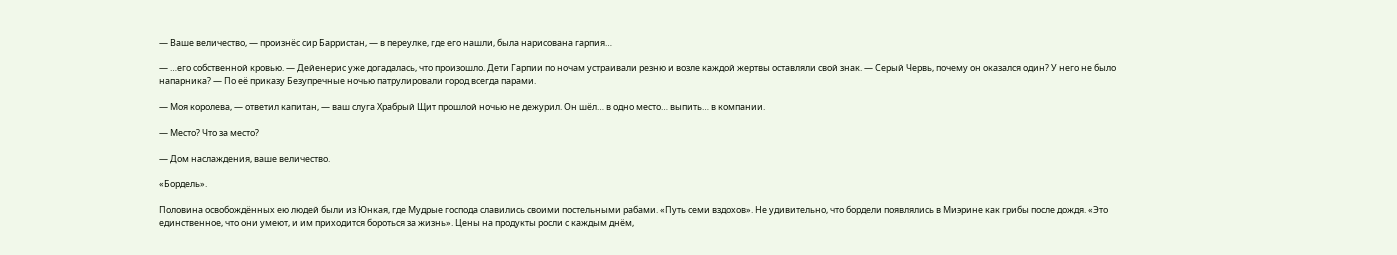— Ваше величество, — произнёс сир Барристан, — в переулке, где его нашли, была нарисована гарпия…

— …его собственной кровью. — Дейенерис уже догадалась, что произошло. Дети Гарпии по ночам устраивали резню и возле каждой жертвы оставляли свой знак. — Серый Червь, почему он оказался один? У него не было напарника? — По её приказу Безупречные ночью патрулировали город всегда парами.

— Моя королева, — ответил капитан, — ваш слуга Храбрый Щит прошлой ночью не дежурил. Он шёл… в одно место… выпить… в компании.

— Место? Что за место?

— Дом наслаждения, ваше величество.

«Бордель».

Половина освобождённых ею людей были из Юнкая, где Мудрые господа славились своими постельными рабами. «Путь семи вздохов». Не удивительно, что бордели появлялись в Миэрине как грибы после дождя. «Это единственное, что они умеют, и им приходится бороться за жизнь». Цены на продукты росли с каждым днём,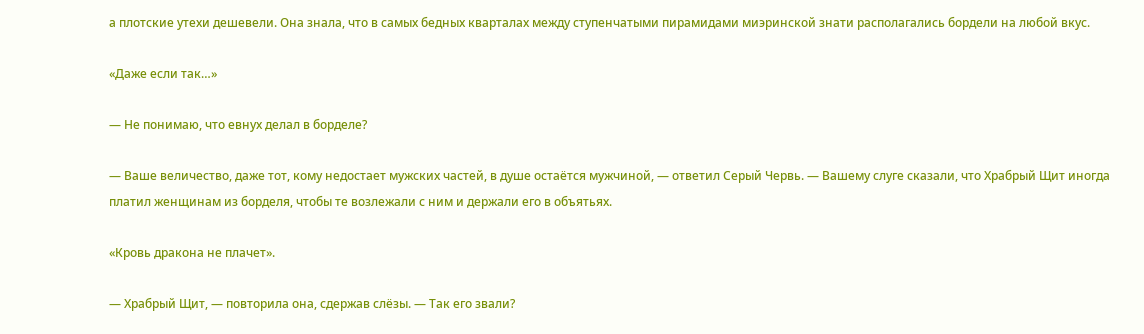а плотские утехи дешевели. Она знала, что в самых бедных кварталах между ступенчатыми пирамидами миэринской знати располагались бордели на любой вкус.

«Даже если так…»

— Не понимаю, что евнух делал в борделе?

— Ваше величество, даже тот, кому недостает мужских частей, в душе остаётся мужчиной, — ответил Серый Червь. — Вашему слуге сказали, что Храбрый Щит иногда платил женщинам из борделя, чтобы те возлежали с ним и держали его в объятьях.

«Кровь дракона не плачет».

— Храбрый Щит, — повторила она, сдержав слёзы. — Так его звали?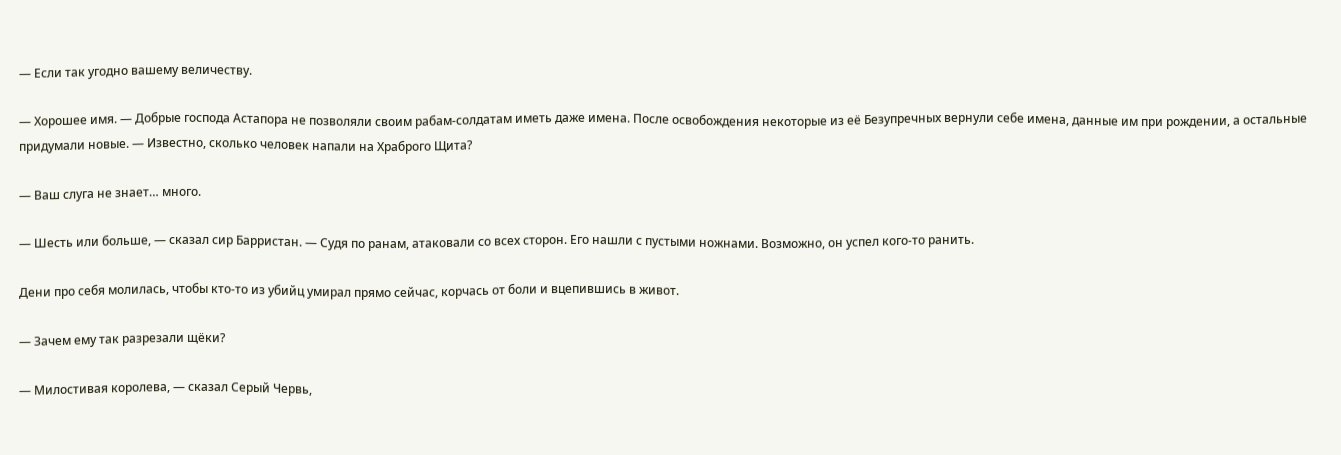— Если так угодно вашему величеству.

— Хорошее имя. — Добрые господа Астапора не позволяли своим рабам-солдатам иметь даже имена. После освобождения некоторые из её Безупречных вернули себе имена, данные им при рождении, а остальные придумали новые. — Известно, сколько человек напали на Храброго Щита?

— Ваш слуга не знает… много.

— Шесть или больше, — сказал сир Барристан. — Судя по ранам, атаковали со всех сторон. Его нашли с пустыми ножнами. Возможно, он успел кого-то ранить.

Дени про себя молилась, чтобы кто-то из убийц умирал прямо сейчас, корчась от боли и вцепившись в живот.

— Зачем ему так разрезали щёки?

— Милостивая королева, — сказал Серый Червь,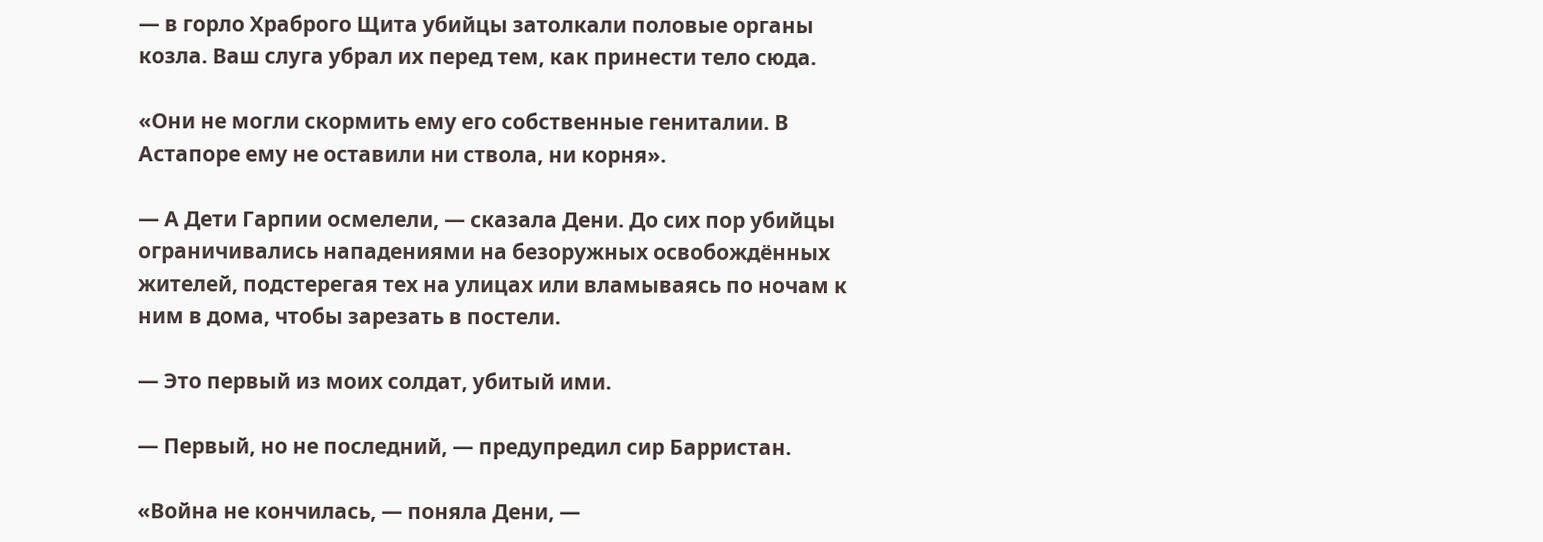— в горло Храброго Щита убийцы затолкали половые органы козла. Ваш слуга убрал их перед тем, как принести тело сюда.

«Они не могли скормить ему его собственные гениталии. В Астапоре ему не оставили ни ствола, ни корня».

— А Дети Гарпии осмелели, — сказала Дени. До сих пор убийцы ограничивались нападениями на безоружных освобождённых жителей, подстерегая тех на улицах или вламываясь по ночам к ним в дома, чтобы зарезать в постели.

— Это первый из моих солдат, убитый ими.

— Первый, но не последний, — предупредил сир Барристан.

«Война не кончилась, — поняла Дени, —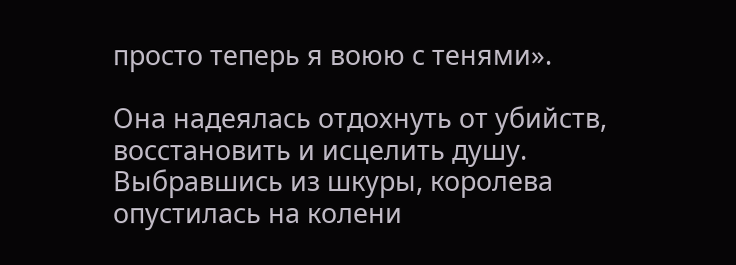просто теперь я воюю с тенями».

Она надеялась отдохнуть от убийств, восстановить и исцелить душу. Выбравшись из шкуры, королева опустилась на колени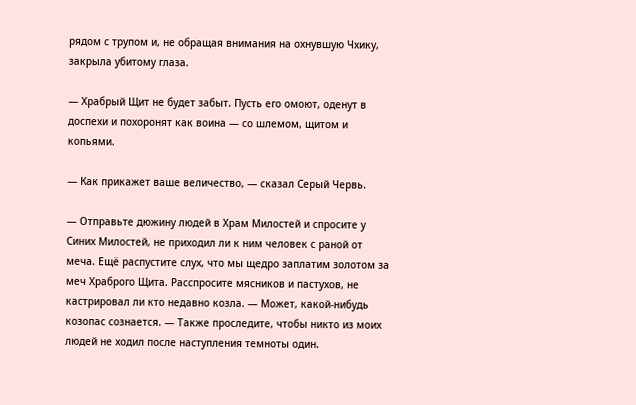рядом с трупом и, не обращая внимания на охнувшую Чхику, закрыла убитому глаза.

— Храбрый Щит не будет забыт. Пусть его омоют, оденут в доспехи и похоронят как воина — со шлемом, щитом и копьями.

— Как прикажет ваше величество, — сказал Серый Червь.

— Отправьте дюжину людей в Храм Милостей и спросите у Синих Милостей, не приходил ли к ним человек с раной от меча. Ещё распустите слух, что мы щедро заплатим золотом за меч Храброго Щита. Расспросите мясников и пастухов, не кастрировал ли кто недавно козла. — Может, какой-нибудь козопас сознается. — Также проследите, чтобы никто из моих людей не ходил после наступления темноты один.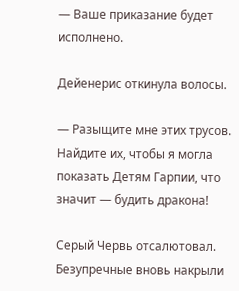— Ваше приказание будет исполнено.

Дейенерис откинула волосы.

— Разыщите мне этих трусов. Найдите их, чтобы я могла показать Детям Гарпии, что значит — будить дракона!

Серый Червь отсалютовал. Безупречные вновь накрыли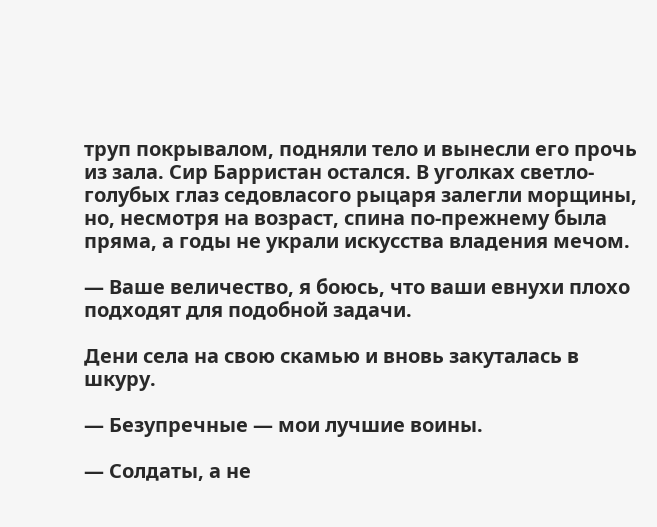труп покрывалом, подняли тело и вынесли его прочь из зала. Сир Барристан остался. В уголках светло-голубых глаз седовласого рыцаря залегли морщины, но, несмотря на возраст, спина по-прежнему была пряма, а годы не украли искусства владения мечом.

— Ваше величество, я боюсь, что ваши евнухи плохо подходят для подобной задачи.

Дени села на свою скамью и вновь закуталась в шкуру.

— Безупречные — мои лучшие воины.

— Солдаты, а не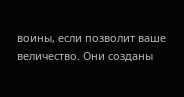воины, если позволит ваше величество. Они созданы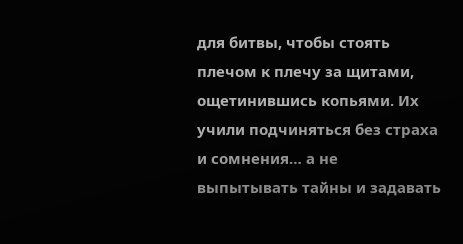для битвы, чтобы стоять плечом к плечу за щитами, ощетинившись копьями. Их учили подчиняться без страха и сомнения… а не выпытывать тайны и задавать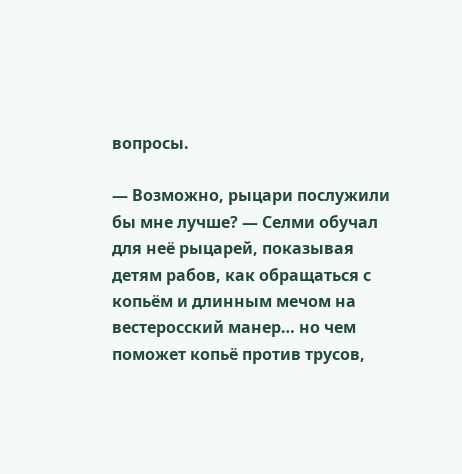вопросы.

— Возможно, рыцари послужили бы мне лучше? — Селми обучал для неё рыцарей, показывая детям рабов, как обращаться с копьём и длинным мечом на вестеросский манер… но чем поможет копьё против трусов,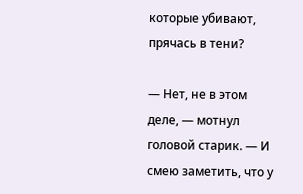которые убивают, прячась в тени?

— Нет, не в этом деле, — мотнул головой старик. — И смею заметить, что у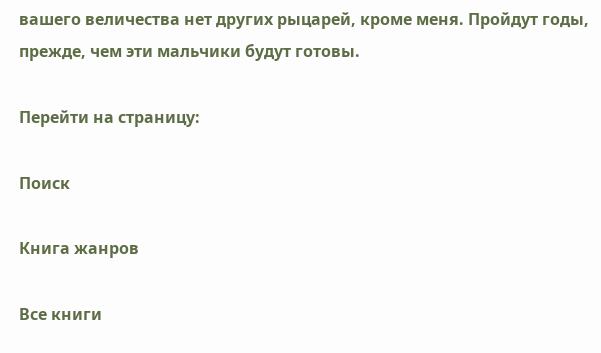вашего величества нет других рыцарей, кроме меня. Пройдут годы, прежде, чем эти мальчики будут готовы.

Перейти на страницу:

Поиск

Книга жанров

Все книги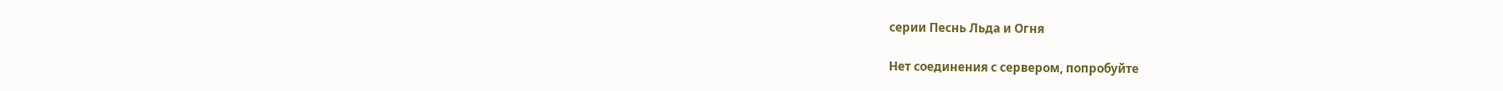серии Песнь Льда и Огня

Нет соединения с сервером, попробуйте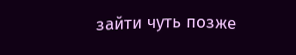зайти чуть позже